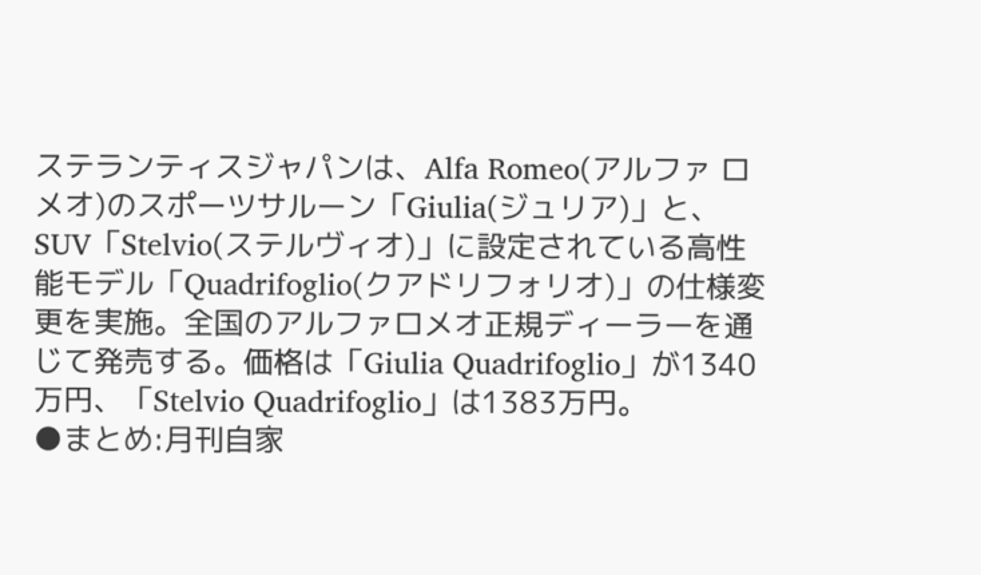ステランティスジャパンは、Alfa Romeo(アルファ ロメオ)のスポーツサルーン「Giulia(ジュリア)」と、SUV「Stelvio(ステルヴィオ)」に設定されている高性能モデル「Quadrifoglio(クアドリフォリオ)」の仕様変更を実施。全国のアルファロメオ正規ディーラーを通じて発売する。価格は「Giulia Quadrifoglio」が1340万円、「Stelvio Quadrifoglio」は1383万円。
●まとめ:月刊自家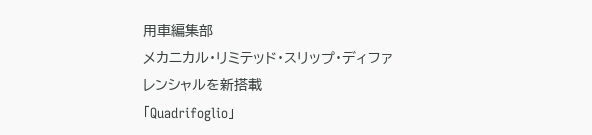用車編集部
メカニカル・リミテッド・スリップ・ディファレンシャルを新搭載
「Quadrifoglio」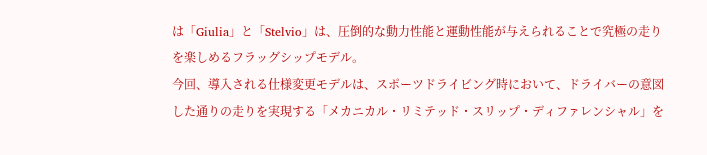は「Giulia」と「Stelvio」は、圧倒的な動力性能と運動性能が与えられることで究極の走りを楽しめるフラッグシップモデル。
今回、導入される仕様変更モデルは、スポーツドライビング時において、ドライバーの意図した通りの走りを実現する「メカニカル・リミテッド・スリップ・ディファレンシャル」を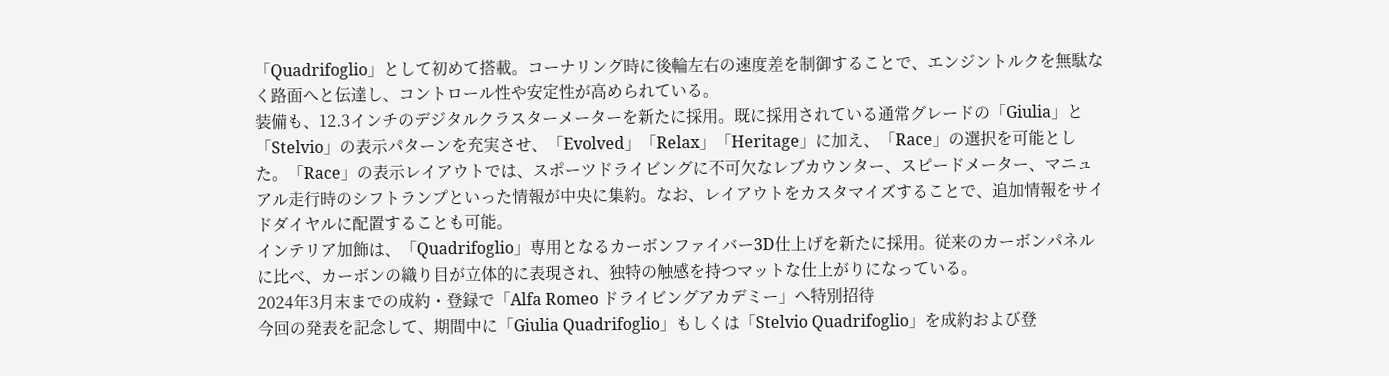「Quadrifoglio」として初めて搭載。コーナリング時に後輪左右の速度差を制御することで、エンジントルクを無駄なく路面へと伝達し、コントロール性や安定性が高められている。
装備も、12.3インチのデジタルクラスターメーターを新たに採用。既に採用されている通常グレードの「Giulia」と「Stelvio」の表示パターンを充実させ、「Evolved」「Relax」「Heritage」に加え、「Race」の選択を可能とした。「Race」の表示レイアウトでは、スポーツドライビングに不可欠なレブカウンター、スピードメーター、マニュアル走行時のシフトランプといった情報が中央に集約。なお、レイアウトをカスタマイズすることで、追加情報をサイドダイヤルに配置することも可能。
インテリア加飾は、「Quadrifoglio」専用となるカーボンファイバー3D仕上げを新たに採用。従来のカーボンパネルに比べ、カーボンの織り目が立体的に表現され、独特の触感を持つマットな仕上がりになっている。
2024年3月末までの成約・登録で「Alfa Romeo ドライビングアカデミー」へ特別招待
今回の発表を記念して、期間中に「Giulia Quadrifoglio」もしくは「Stelvio Quadrifoglio」を成約および登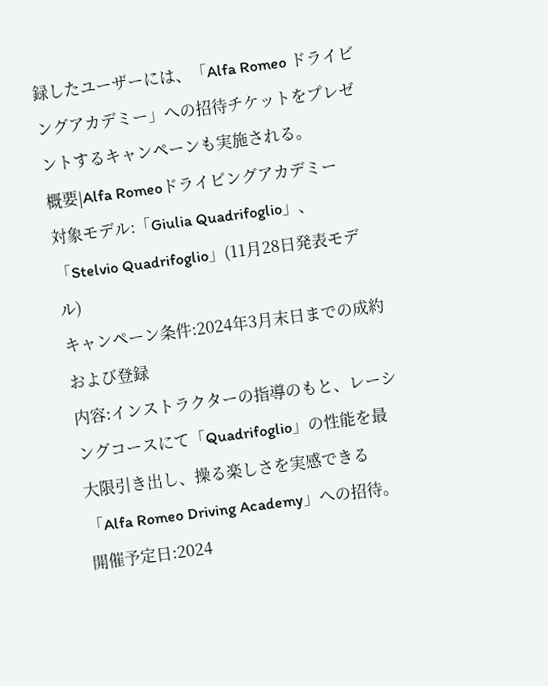録したユーザーには、「Alfa Romeo ドライビングアカデミー」への招待チケットをプレゼントするキャンペーンも実施される。
概要|Alfa Romeoドライビングアカデミー
対象モデル:「Giulia Quadrifoglio」、「Stelvio Quadrifoglio」(11月28日発表モデル)
キャンペーン条件:2024年3月末日までの成約および登録
内容:インストラクターの指導のもと、レーシングコースにて「Quadrifoglio」の性能を最大限引き出し、操る楽しさを実感できる「Alfa Romeo Driving Academy」への招待。
開催予定日:2024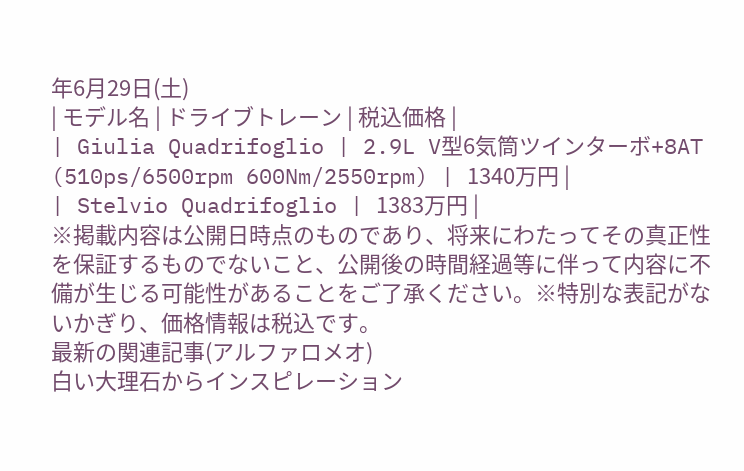年6月29日(土)
| モデル名 | ドライブトレーン | 税込価格 |
| Giulia Quadrifoglio | 2.9L V型6気筒ツインターボ+8AT (510ps/6500rpm 600Nm/2550rpm) | 1340万円 |
| Stelvio Quadrifoglio | 1383万円 |
※掲載内容は公開日時点のものであり、将来にわたってその真正性を保証するものでないこと、公開後の時間経過等に伴って内容に不備が生じる可能性があることをご了承ください。※特別な表記がないかぎり、価格情報は税込です。
最新の関連記事(アルファロメオ)
白い大理石からインスピレーション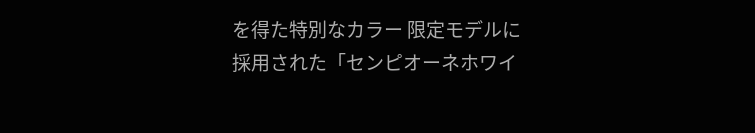を得た特別なカラー 限定モデルに採用された「センピオーネホワイ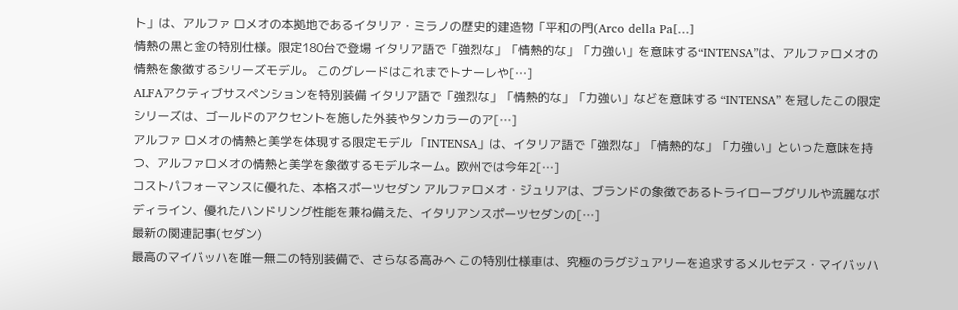ト」は、アルファ ロメオの本拠地であるイタリア・ミラノの歴史的建造物「平和の門(Arco della Pa[…]
情熱の黒と金の特別仕様。限定180台で登場 イタリア語で「強烈な」「情熱的な」「力強い」を意味する“INTENSA”は、アルファロメオの情熱を象徴するシリーズモデル。 このグレードはこれまでトナーレや[…]
ALFAアクティブサスペンションを特別装備 イタリア語で「強烈な」「情熱的な」「力強い」などを意味する “INTENSA” を冠したこの限定シリーズは、ゴールドのアクセントを施した外装やタンカラーのア[…]
アルファ ロメオの情熱と美学を体現する限定モデル 「INTENSA」は、イタリア語で「強烈な」「情熱的な」「力強い」といった意味を持つ、アルファロメオの情熱と美学を象徴するモデルネーム。欧州では今年2[…]
コストパフォーマンスに優れた、本格スポーツセダン アルファロメオ・ジュリアは、ブランドの象徴であるトライローブグリルや流麗なボディライン、優れたハンドリング性能を兼ね備えた、イタリアンスポーツセダンの[…]
最新の関連記事(セダン)
最高のマイバッハを唯一無二の特別装備で、さらなる高みへ この特別仕様車は、究極のラグジュアリーを追求するメルセデス・マイバッハ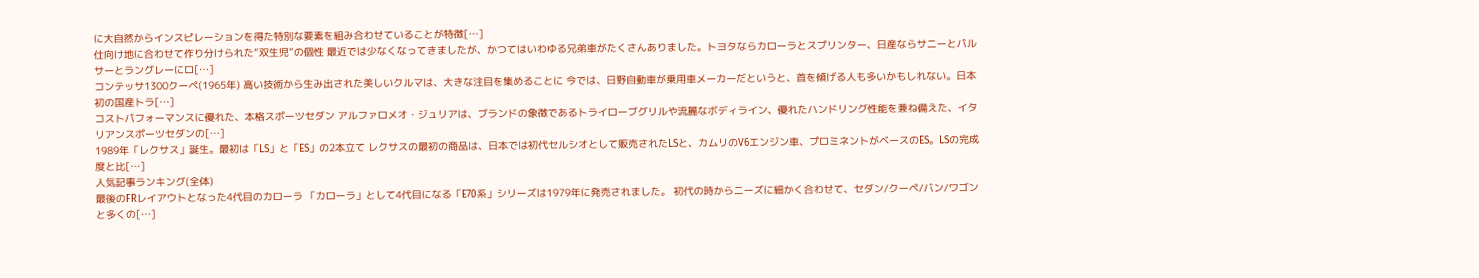に大自然からインスピレーションを得た特別な要素を組み合わせていることが特徴[…]
仕向け地に合わせて作り分けられた”双生児”の個性 最近では少なくなってきましたが、かつてはいわゆる兄弟車がたくさんありました。トヨタならカローラとスプリンター、日産ならサニーとパルサーとラングレーにロ[…]
コンテッサ1300クーペ(1965年) 高い技術から生み出された美しいクルマは、大きな注目を集めることに 今では、日野自動車が乗用車メーカーだというと、首を傾げる人も多いかもしれない。日本初の国産トラ[…]
コストパフォーマンスに優れた、本格スポーツセダン アルファロメオ・ジュリアは、ブランドの象徴であるトライローブグリルや流麗なボディライン、優れたハンドリング性能を兼ね備えた、イタリアンスポーツセダンの[…]
1989年「レクサス」誕生。最初は「LS」と「ES」の2本立て レクサスの最初の商品は、日本では初代セルシオとして販売されたLSと、カムリのV6エンジン車、プロミネントがベースのES。LSの完成度と比[…]
人気記事ランキング(全体)
最後のFRレイアウトとなった4代目のカローラ 「カローラ」として4代目になる「E70系」シリーズは1979年に発売されました。 初代の時からニーズに細かく合わせて、セダン/クーペ/バン/ワゴンと多くの[…]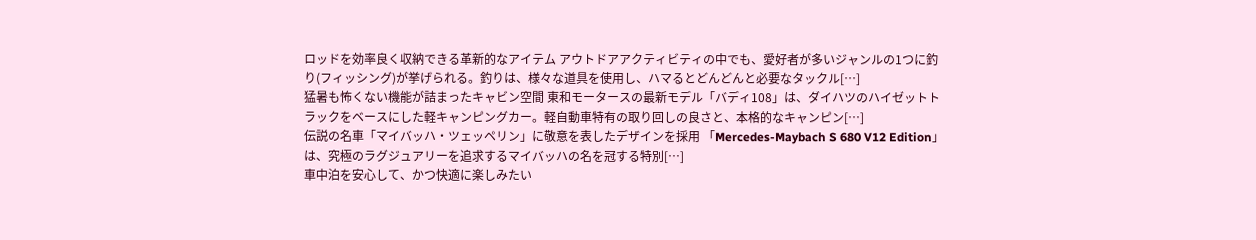ロッドを効率良く収納できる革新的なアイテム アウトドアアクティビティの中でも、愛好者が多いジャンルの1つに釣り(フィッシング)が挙げられる。釣りは、様々な道具を使用し、ハマるとどんどんと必要なタックル[…]
猛暑も怖くない機能が詰まったキャビン空間 東和モータースの最新モデル「バディ108」は、ダイハツのハイゼットトラックをベースにした軽キャンピングカー。軽自動車特有の取り回しの良さと、本格的なキャンピン[…]
伝説の名車「マイバッハ・ツェッペリン」に敬意を表したデザインを採用 「Mercedes-Maybach S 680 V12 Edition」は、究極のラグジュアリーを追求するマイバッハの名を冠する特別[…]
車中泊を安心して、かつ快適に楽しみたい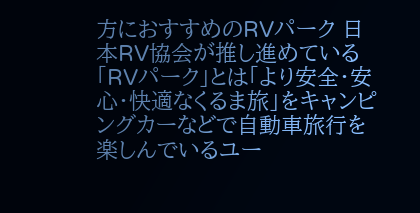方におすすめのRVパーク 日本RV協会が推し進めている「RVパーク」とは「より安全・安心・快適なくるま旅」をキャンピングカーなどで自動車旅行を楽しんでいるユー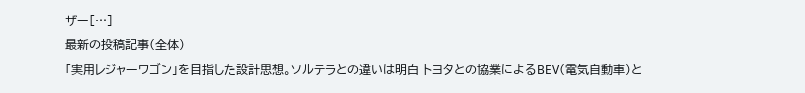ザー[…]
最新の投稿記事(全体)
「実用レジャーワゴン」を目指した設計思想。ソルテラとの違いは明白 トヨタとの協業によるBEV(電気自動車)と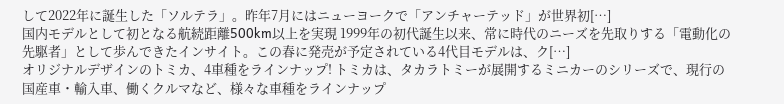して2022年に誕生した「ソルテラ」。昨年7月にはニューヨークで「アンチャーテッド」が世界初[…]
国内モデルとして初となる航続距離500km以上を実現 1999年の初代誕生以来、常に時代のニーズを先取りする「電動化の先駆者」として歩んできたインサイト。この春に発売が予定されている4代目モデルは、ク[…]
オリジナルデザインのトミカ、4車種をラインナップ! トミカは、タカラトミーが展開するミニカーのシリーズで、現行の国産車・輸入車、働くクルマなど、様々な車種をラインナップ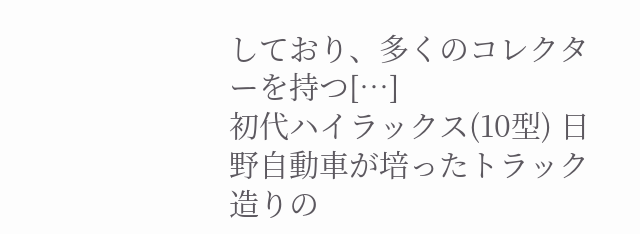しており、多くのコレクターを持つ[…]
初代ハイラックス(10型) 日野自動車が培ったトラック造りの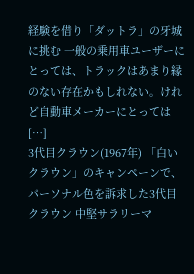経験を借り「ダットラ」の牙城に挑む 一般の乗用車ユーザーにとっては、トラックはあまり縁のない存在かもしれない。けれど自動車メーカーにとっては[…]
3代目クラウン(1967年) 「白いクラウン」のキャンペーンで、パーソナル色を訴求した3代目クラウン 中堅サラリーマ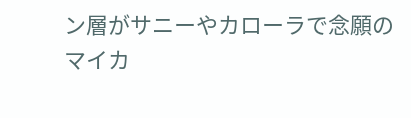ン層がサニーやカローラで念願のマイカ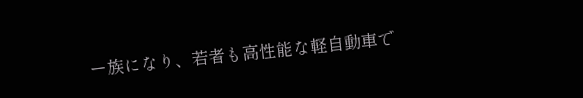ー族になり、若者も高性能な軽自動車で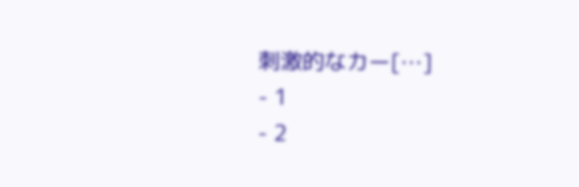刺激的なカー[…]
- 1
- 2